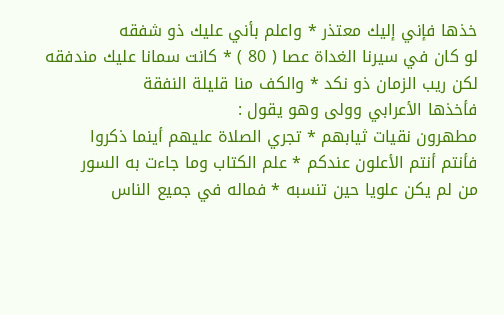خذها فإني إليك معتذر * واعلم بأني عليك ذو شفقه
لو كان في سيرنا الغداة عصا ( 80 ) * كانت سمانا عليك مندفقه
لكن ريب الزمان ذو نكد * والكف منا قليلة النفقة
فأخذها الأعرابي وولى وهو يقول :
مطهرون نقيات ثيابهم * تجري الصلاة عليهم أينما ذكروا
فأنتم أنتم الأعلون عندكم * علم الكتاب وما جاءت به السور
من لم يكن علويا حين تنسبه * فماله في جميع الناس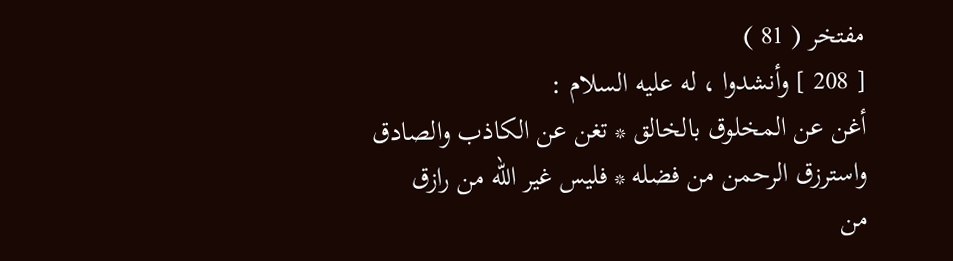مفتخر ( 81 )
[ 208 ] وأنشدوا ، له عليه السلام :
أغن عن المخلوق بالخالق * تغن عن الكاذب والصادق
واسترزق الرحمن من فضله * فليس غير الله من رازق
من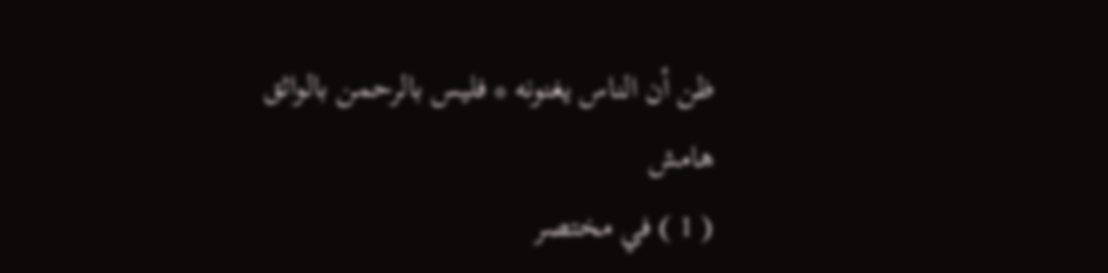ظن أن الناس يغنونه * فليس بالرحمن بالواثق
هامش
( 1 ) في مختصر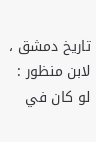تاريخ دمشق ، لابن منظور : لو كان في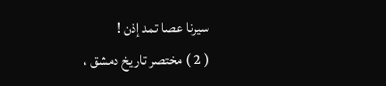سيرنا عصا تمد إذن !
( 2 ) مختصر تاريخ دمشق ،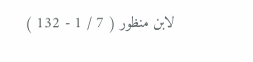لابن منظور ( 7 / 1 - 132 )